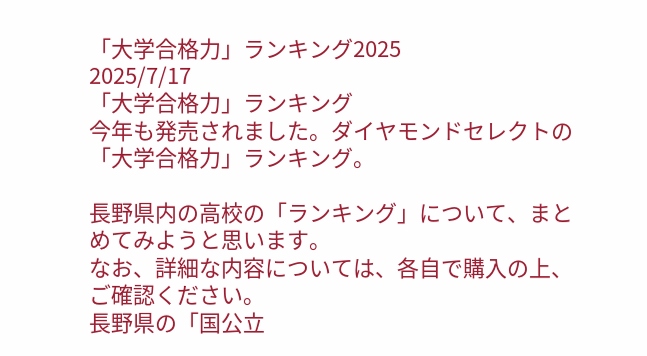「大学合格力」ランキング2025
2025/7/17
「大学合格力」ランキング
今年も発売されました。ダイヤモンドセレクトの「大学合格力」ランキング。

長野県内の高校の「ランキング」について、まとめてみようと思います。
なお、詳細な内容については、各自で購入の上、ご確認ください。
長野県の「国公立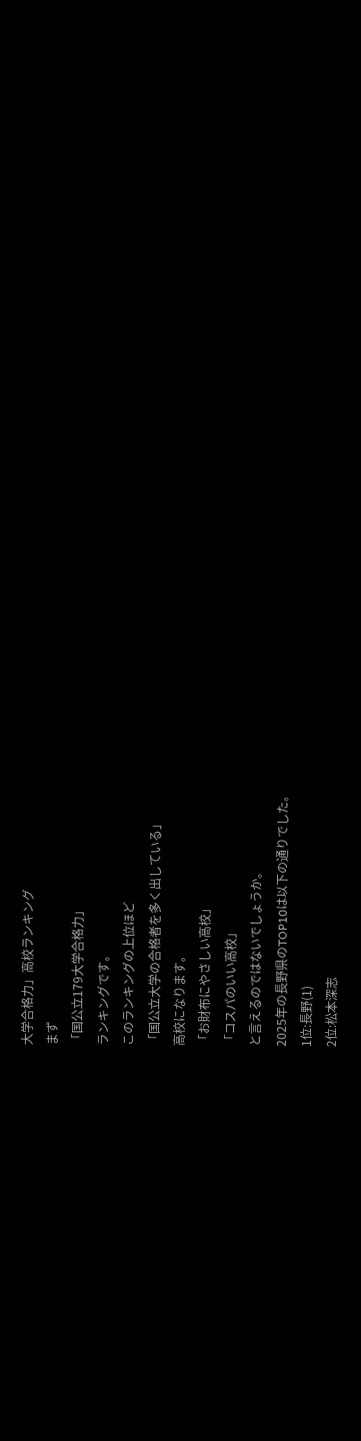大学合格力」高校ランキング
まず
「国公立179大学合格力」
ランキングです。
このランキングの上位ほど
「国公立大学の合格者を多く出している」
高校になります。
「お財布にやさしい高校」
「コスパのいい高校」
と言えるのではないでしょうか。
2025年の長野県のTOP10は以下の通りでした。
1位:長野(1)
2位:松本深志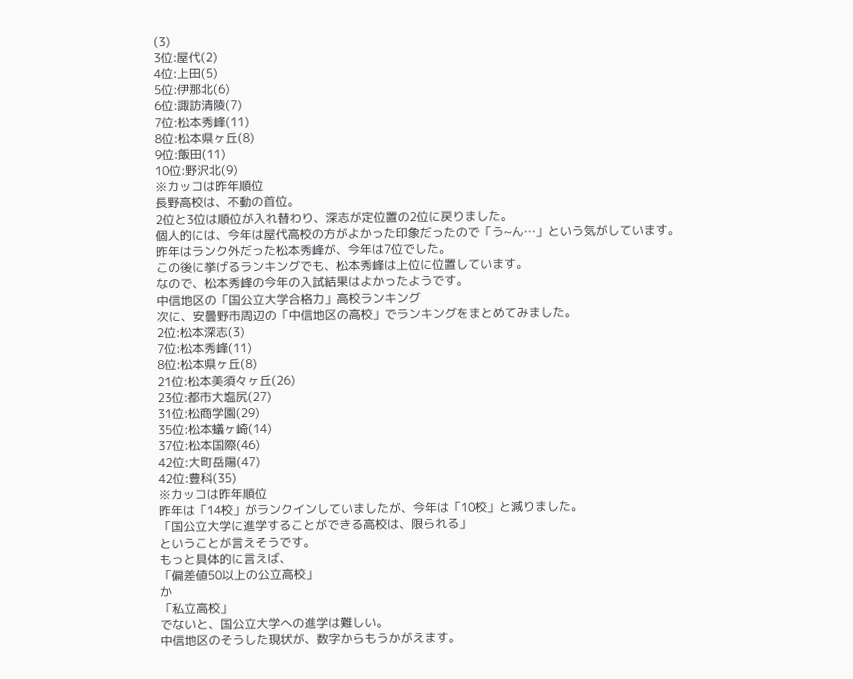(3)
3位:屋代(2)
4位:上田(5)
5位:伊那北(6)
6位:諏訪清陵(7)
7位:松本秀峰(11)
8位:松本県ヶ丘(8)
9位:飯田(11)
10位:野沢北(9)
※カッコは昨年順位
長野高校は、不動の首位。
2位と3位は順位が入れ替わり、深志が定位置の2位に戻りました。
個人的には、今年は屋代高校の方がよかった印象だったので「う~ん…」という気がしています。
昨年はランク外だった松本秀峰が、今年は7位でした。
この後に挙げるランキングでも、松本秀峰は上位に位置しています。
なので、松本秀峰の今年の入試結果はよかったようです。
中信地区の「国公立大学合格力」高校ランキング
次に、安曇野市周辺の「中信地区の高校」でランキングをまとめてみました。
2位:松本深志(3)
7位:松本秀峰(11)
8位:松本県ヶ丘(8)
21位:松本美須々ヶ丘(26)
23位:都市大塩尻(27)
31位:松商学園(29)
35位:松本蟻ヶ崎(14)
37位:松本国際(46)
42位:大町岳陽(47)
42位:豊科(35)
※カッコは昨年順位
昨年は「14校」がランクインしていましたが、今年は「10校」と減りました。
「国公立大学に進学することができる高校は、限られる」
ということが言えそうです。
もっと具体的に言えば、
「偏差値50以上の公立高校」
か
「私立高校」
でないと、国公立大学への進学は難しい。
中信地区のそうした現状が、数字からもうかがえます。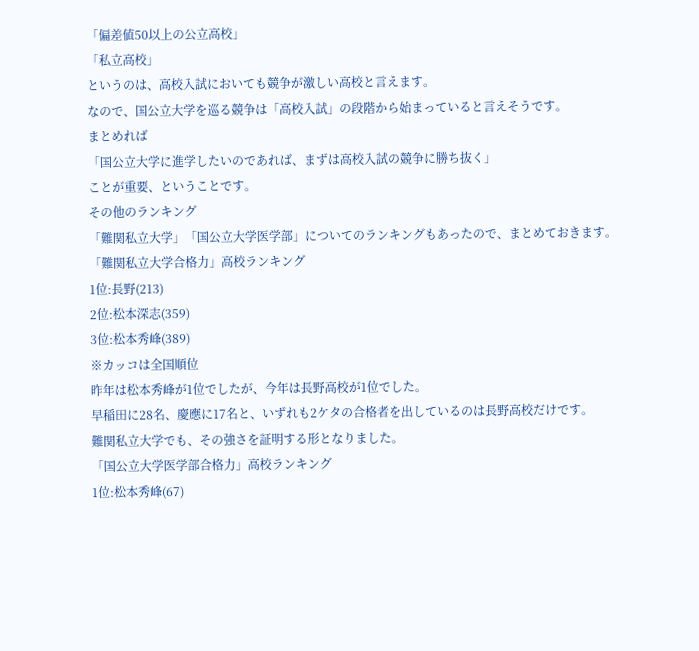「偏差値50以上の公立高校」
「私立高校」
というのは、高校入試においても競争が激しい高校と言えます。
なので、国公立大学を巡る競争は「高校入試」の段階から始まっていると言えそうです。
まとめれば
「国公立大学に進学したいのであれば、まずは高校入試の競争に勝ち抜く」
ことが重要、ということです。
その他のランキング
「難関私立大学」「国公立大学医学部」についてのランキングもあったので、まとめておきます。
「難関私立大学合格力」高校ランキング
1位:長野(213)
2位:松本深志(359)
3位:松本秀峰(389)
※カッコは全国順位
昨年は松本秀峰が1位でしたが、今年は長野高校が1位でした。
早稲田に28名、慶應に17名と、いずれも2ケタの合格者を出しているのは長野高校だけです。
難関私立大学でも、その強さを証明する形となりました。
「国公立大学医学部合格力」高校ランキング
1位:松本秀峰(67)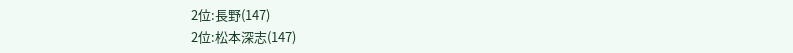2位:長野(147)
2位:松本深志(147)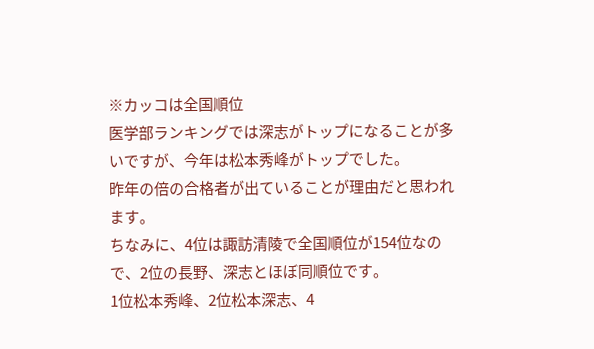※カッコは全国順位
医学部ランキングでは深志がトップになることが多いですが、今年は松本秀峰がトップでした。
昨年の倍の合格者が出ていることが理由だと思われます。
ちなみに、4位は諏訪清陵で全国順位が154位なので、2位の長野、深志とほぼ同順位です。
1位松本秀峰、2位松本深志、4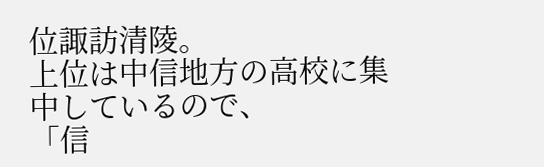位諏訪清陵。
上位は中信地方の高校に集中しているので、
「信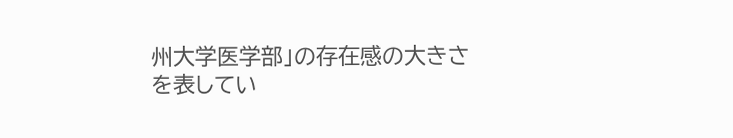州大学医学部」の存在感の大きさ
を表してい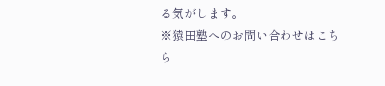る気がします。
※猿田塾へのお問い合わせはこちら